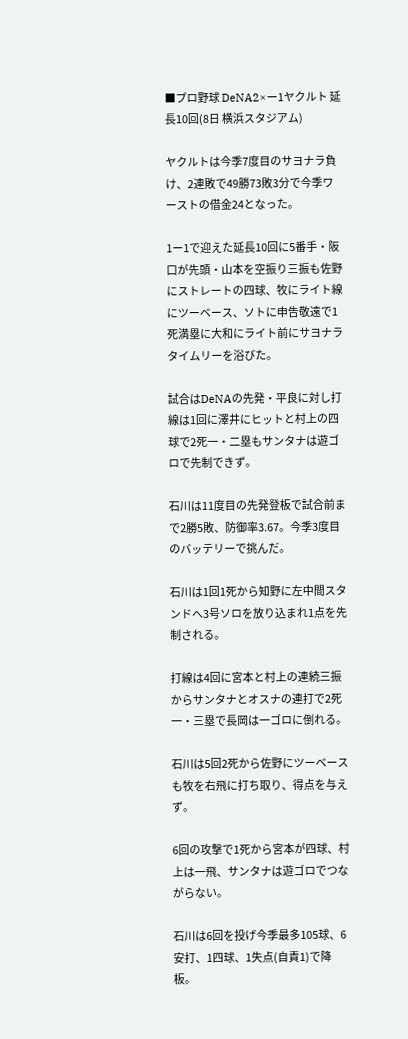■プロ野球 DeNA2×ー1ヤクルト 延長10回(8日 横浜スタジアム)

ヤクルトは今季7度目のサヨナラ負け、2連敗で49勝73敗3分で今季ワーストの借金24となった。

1ー1で迎えた延長10回に5番手・阪口が先頭・山本を空振り三振も佐野にストレートの四球、牧にライト線にツーベース、ソトに申告敬遠で1死満塁に大和にライト前にサヨナラタイムリーを浴びた。

試合はDeNAの先発・平良に対し打線は1回に澤井にヒットと村上の四球で2死一・二塁もサンタナは遊ゴロで先制できず。

石川は11度目の先発登板で試合前まで2勝5敗、防御率3.67。今季3度目のバッテリーで挑んだ。

石川は1回1死から知野に左中間スタンドへ3号ソロを放り込まれ1点を先制される。

打線は4回に宮本と村上の連続三振からサンタナとオスナの連打で2死一・三塁で長岡は一ゴロに倒れる。

石川は5回2死から佐野にツーベースも牧を右飛に打ち取り、得点を与えず。

6回の攻撃で1死から宮本が四球、村上は一飛、サンタナは遊ゴロでつながらない。

石川は6回を投げ今季最多105球、6安打、1四球、1失点(自責1)で降板。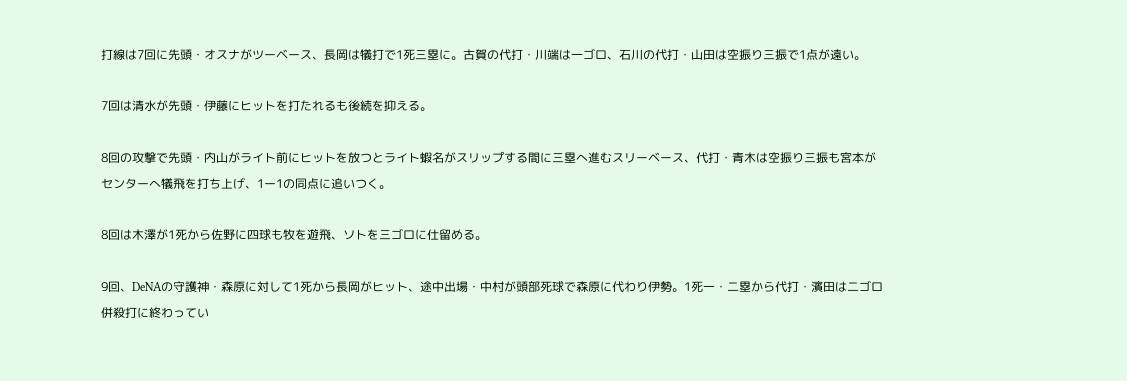打線は7回に先頭・オスナがツーベース、長岡は犠打で1死三塁に。古賀の代打・川端は一ゴロ、石川の代打・山田は空振り三振で1点が遠い。

7回は清水が先頭・伊藤にヒットを打たれるも後続を抑える。

8回の攻撃で先頭・内山がライト前にヒットを放つとライト蝦名がスリップする間に三塁へ進むスリーベース、代打・青木は空振り三振も宮本がセンターへ犠飛を打ち上げ、1ー1の同点に追いつく。

8回は木澤が1死から佐野に四球も牧を遊飛、ソトを三ゴロに仕留める。

9回、DeNAの守護神・森原に対して1死から長岡がヒット、途中出場・中村が頭部死球で森原に代わり伊勢。1死一・二塁から代打・濱田は二ゴロ併殺打に終わってい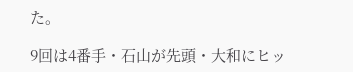た。

9回は4番手・石山が先頭・大和にヒッ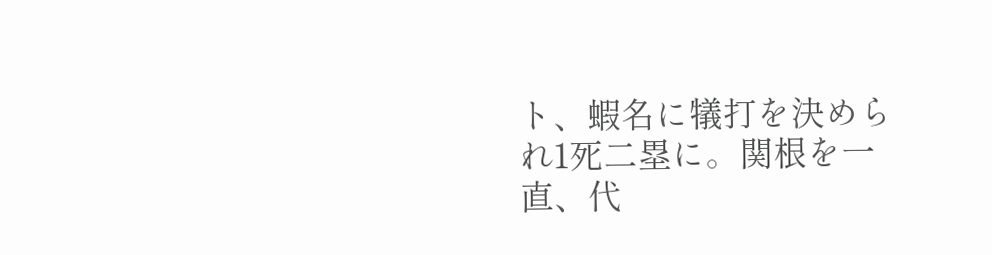ト、蝦名に犠打を決められ1死二塁に。関根を一直、代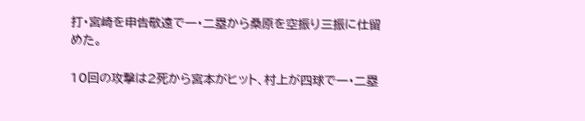打・宮崎を申告敬遠で一・二塁から桑原を空振り三振に仕留めた。

10回の攻撃は2死から宮本がヒット、村上が四球で一・二塁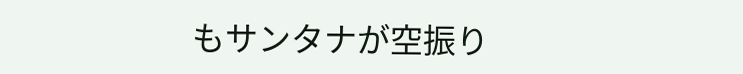もサンタナが空振り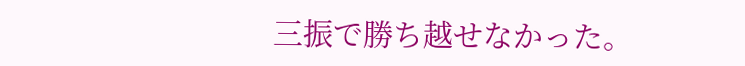三振で勝ち越せなかった。